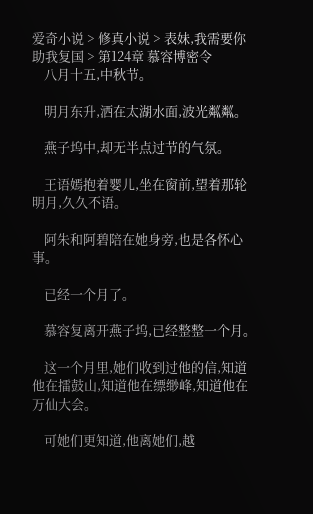爱奇小说 > 修真小说 > 表妹,我需要你助我复国 > 第124章 慕容博密令
    八月十五,中秋节。

    明月东升,洒在太湖水面,波光粼粼。

    燕子坞中,却无半点过节的气氛。

    王语嫣抱着婴儿,坐在窗前,望着那轮明月,久久不语。

    阿朱和阿碧陪在她身旁,也是各怀心事。

    已经一个月了。

    慕容复离开燕子坞,已经整整一个月。

    这一个月里,她们收到过他的信,知道他在擂鼓山,知道他在缥缈峰,知道他在万仙大会。

    可她们更知道,他离她们,越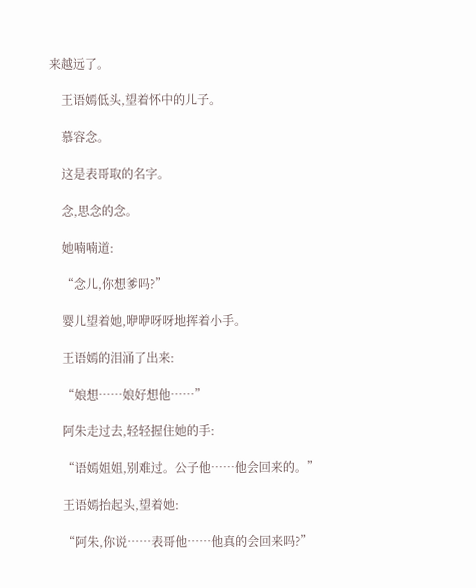来越远了。

    王语嫣低头,望着怀中的儿子。

    慕容念。

    这是表哥取的名字。

    念,思念的念。

    她喃喃道:

    “念儿,你想爹吗?”

    婴儿望着她,咿咿呀呀地挥着小手。

    王语嫣的泪涌了出来:

    “娘想……娘好想他……”

    阿朱走过去,轻轻握住她的手:

    “语嫣姐姐,别难过。公子他……他会回来的。”

    王语嫣抬起头,望着她:

    “阿朱,你说……表哥他……他真的会回来吗?”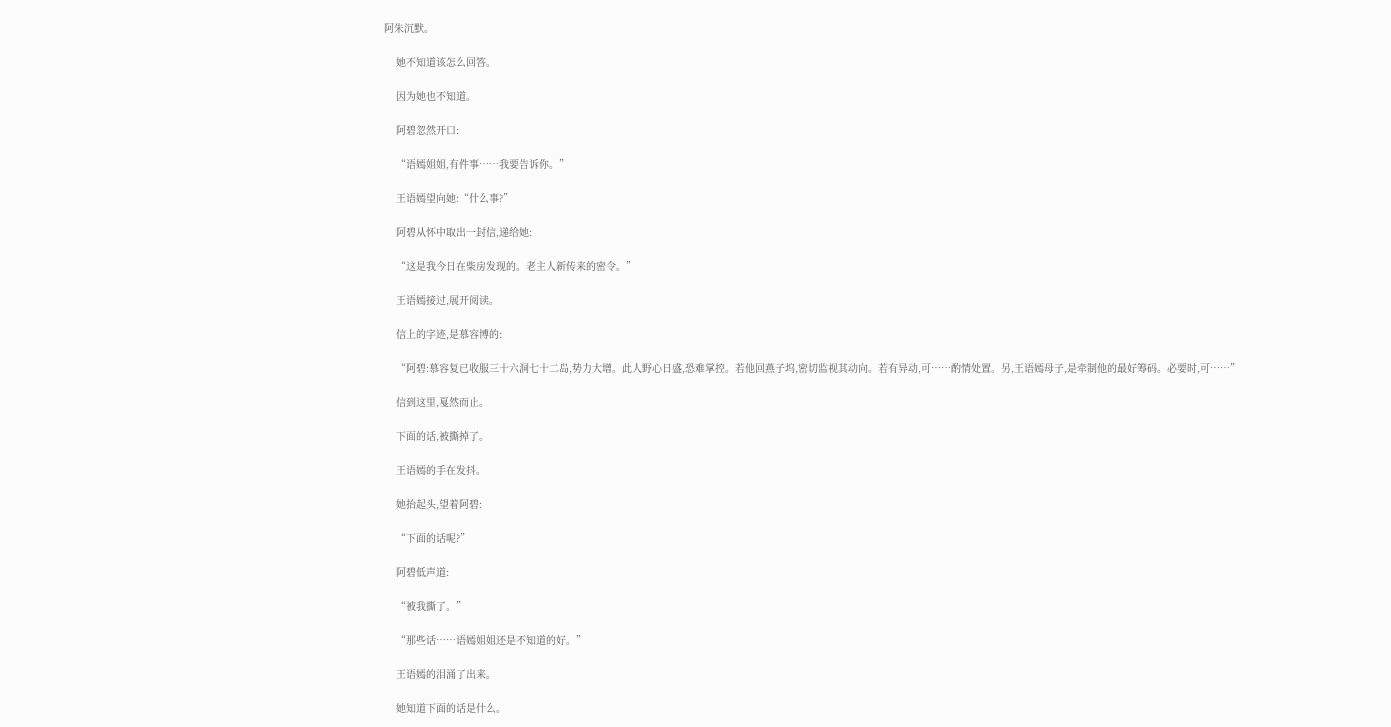阿朱沉默。

    她不知道该怎么回答。

    因为她也不知道。

    阿碧忽然开口:

    “语嫣姐姐,有件事……我要告诉你。”

    王语嫣望向她:“什么事?”

    阿碧从怀中取出一封信,递给她:

    “这是我今日在柴房发现的。老主人新传来的密令。”

    王语嫣接过,展开阅读。

    信上的字迹,是慕容博的:

    “阿碧:慕容复已收服三十六洞七十二岛,势力大增。此人野心日盛,恐难掌控。若他回燕子坞,密切监视其动向。若有异动,可……酌情处置。另,王语嫣母子,是牵制他的最好筹码。必要时,可……”

    信到这里,戛然而止。

    下面的话,被撕掉了。

    王语嫣的手在发抖。

    她抬起头,望着阿碧:

    “下面的话呢?”

    阿碧低声道:

    “被我撕了。”

    “那些话……语嫣姐姐还是不知道的好。”

    王语嫣的泪涌了出来。

    她知道下面的话是什么。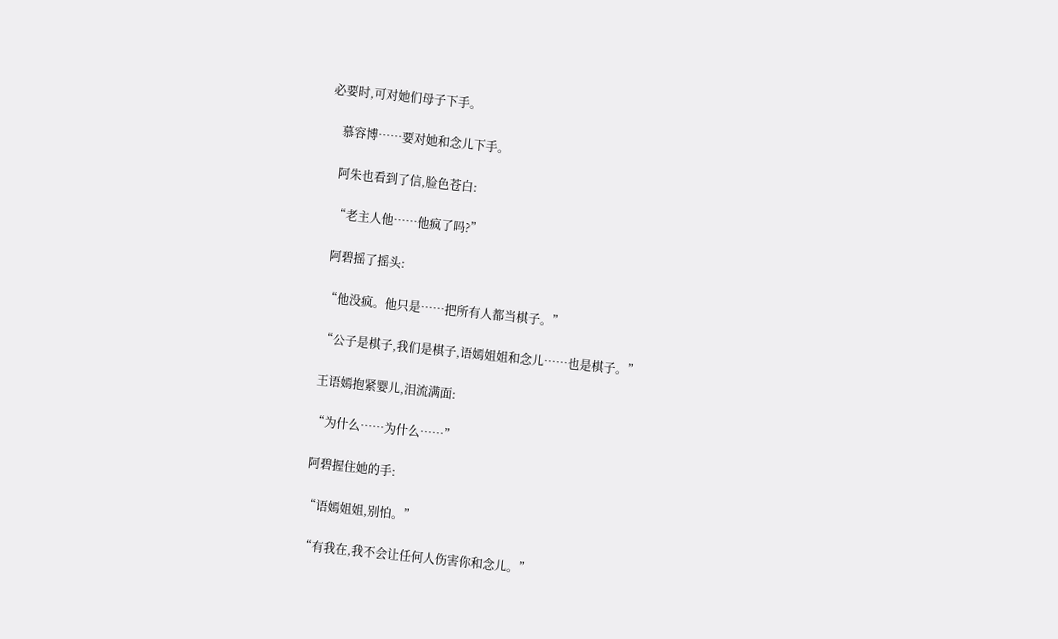必要时,可对她们母子下手。

    慕容博……要对她和念儿下手。

    阿朱也看到了信,脸色苍白:

    “老主人他……他疯了吗?”

    阿碧摇了摇头:

    “他没疯。他只是……把所有人都当棋子。”

    “公子是棋子,我们是棋子,语嫣姐姐和念儿……也是棋子。”

    王语嫣抱紧婴儿,泪流满面:

    “为什么……为什么……”

    阿碧握住她的手:

    “语嫣姐姐,别怕。”

    “有我在,我不会让任何人伤害你和念儿。”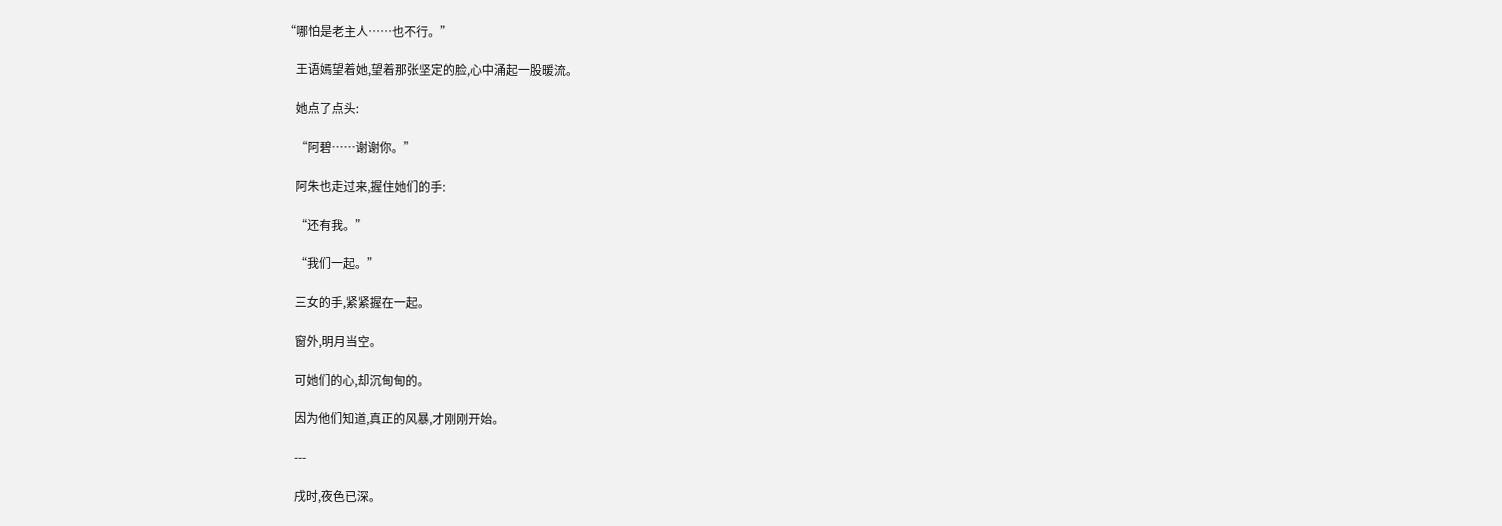“哪怕是老主人……也不行。”

    王语嫣望着她,望着那张坚定的脸,心中涌起一股暖流。

    她点了点头:

    “阿碧……谢谢你。”

    阿朱也走过来,握住她们的手:

    “还有我。”

    “我们一起。”

    三女的手,紧紧握在一起。

    窗外,明月当空。

    可她们的心,却沉甸甸的。

    因为他们知道,真正的风暴,才刚刚开始。

    ---

    戌时,夜色已深。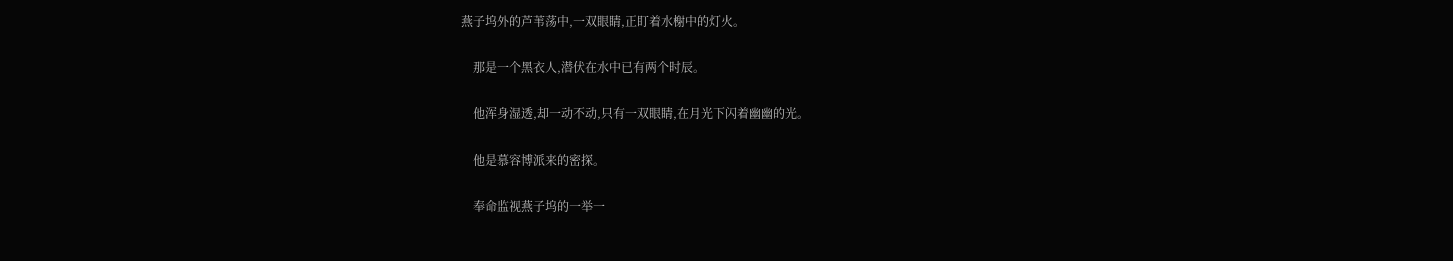燕子坞外的芦苇荡中,一双眼睛,正盯着水榭中的灯火。

    那是一个黑衣人,潜伏在水中已有两个时辰。

    他浑身湿透,却一动不动,只有一双眼睛,在月光下闪着幽幽的光。

    他是慕容博派来的密探。

    奉命监视燕子坞的一举一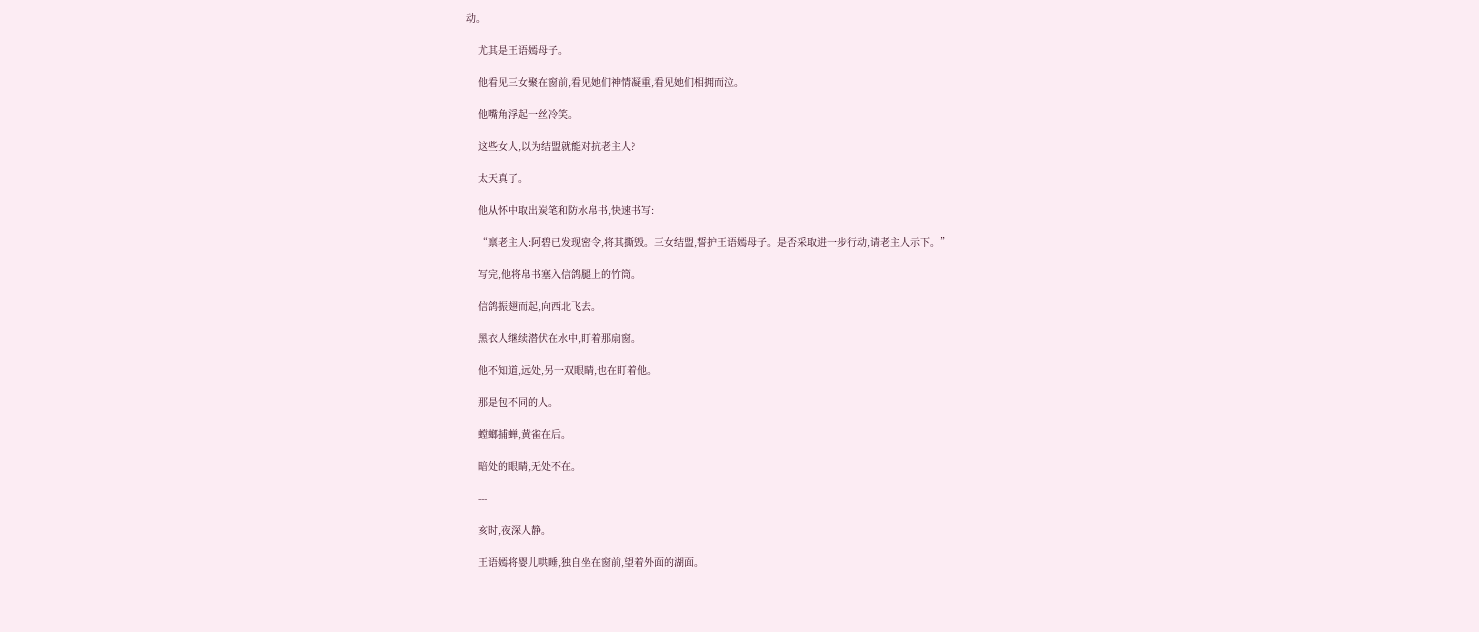动。

    尤其是王语嫣母子。

    他看见三女聚在窗前,看见她们神情凝重,看见她们相拥而泣。

    他嘴角浮起一丝冷笑。

    这些女人,以为结盟就能对抗老主人?

    太天真了。

    他从怀中取出炭笔和防水帛书,快速书写:

    “禀老主人:阿碧已发现密令,将其撕毁。三女结盟,誓护王语嫣母子。是否采取进一步行动,请老主人示下。”

    写完,他将帛书塞入信鸽腿上的竹筒。

    信鸽振翅而起,向西北飞去。

    黑衣人继续潜伏在水中,盯着那扇窗。

    他不知道,远处,另一双眼睛,也在盯着他。

    那是包不同的人。

    螳螂捕蝉,黄雀在后。

    暗处的眼睛,无处不在。

    ---

    亥时,夜深人静。

    王语嫣将婴儿哄睡,独自坐在窗前,望着外面的湖面。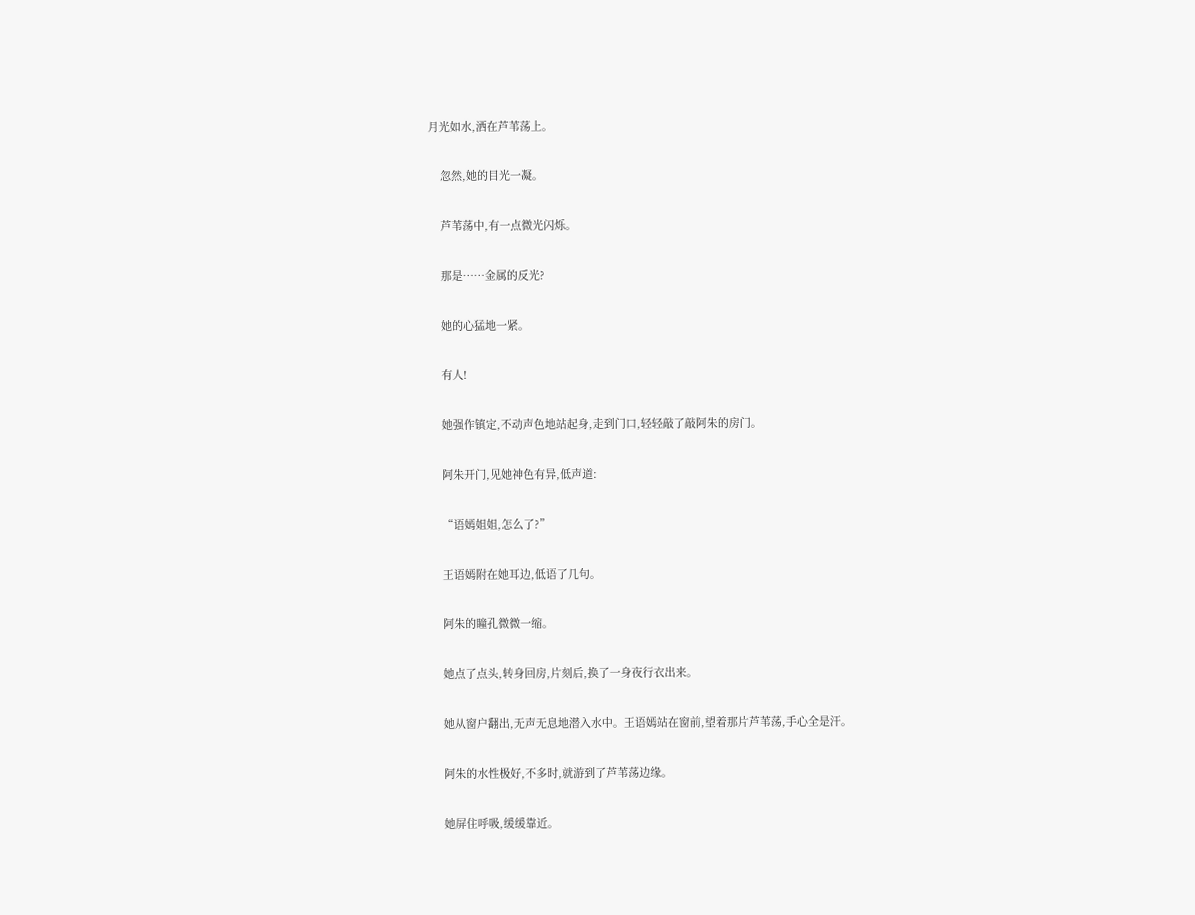月光如水,洒在芦苇荡上。

    忽然,她的目光一凝。

    芦苇荡中,有一点微光闪烁。

    那是……金属的反光?

    她的心猛地一紧。

    有人!

    她强作镇定,不动声色地站起身,走到门口,轻轻敲了敲阿朱的房门。

    阿朱开门,见她神色有异,低声道:

    “语嫣姐姐,怎么了?”

    王语嫣附在她耳边,低语了几句。

    阿朱的瞳孔微微一缩。

    她点了点头,转身回房,片刻后,换了一身夜行衣出来。

    她从窗户翻出,无声无息地潜入水中。王语嫣站在窗前,望着那片芦苇荡,手心全是汗。

    阿朱的水性极好,不多时,就游到了芦苇荡边缘。

    她屏住呼吸,缓缓靠近。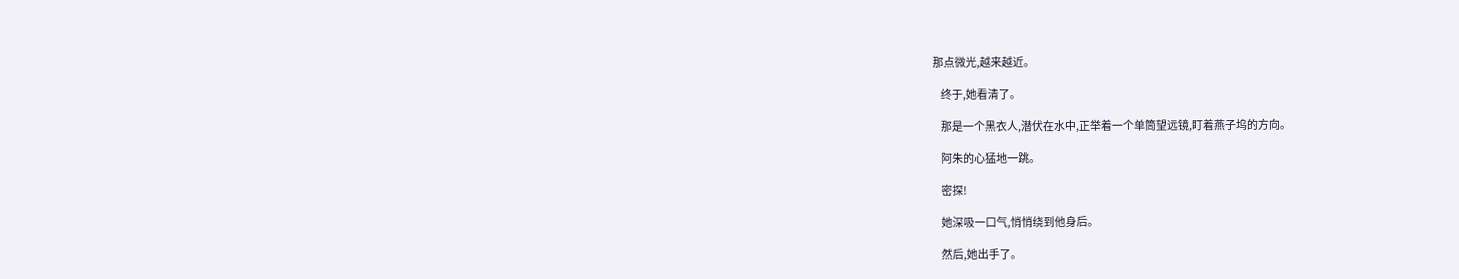那点微光,越来越近。

    终于,她看清了。

    那是一个黑衣人,潜伏在水中,正举着一个单筒望远镜,盯着燕子坞的方向。

    阿朱的心猛地一跳。

    密探!

    她深吸一口气,悄悄绕到他身后。

    然后,她出手了。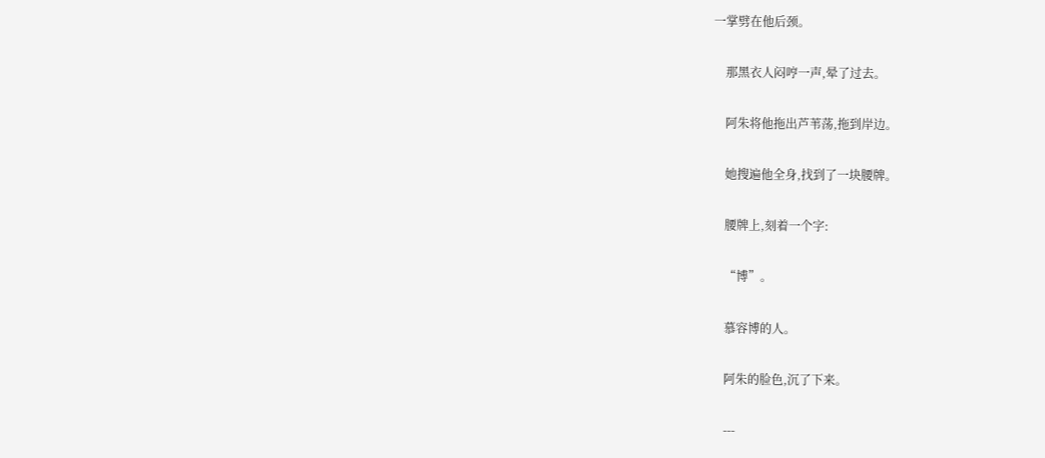一掌劈在他后颈。

    那黑衣人闷哼一声,晕了过去。

    阿朱将他拖出芦苇荡,拖到岸边。

    她搜遍他全身,找到了一块腰牌。

    腰牌上,刻着一个字:

    “博”。

    慕容博的人。

    阿朱的脸色,沉了下来。

    ---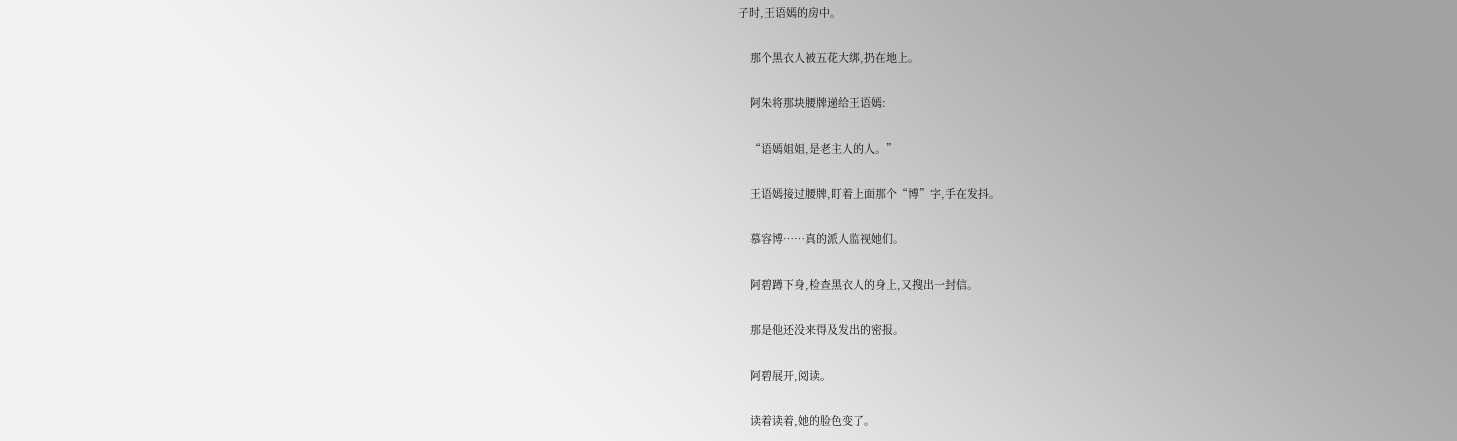子时,王语嫣的房中。

    那个黑衣人被五花大绑,扔在地上。

    阿朱将那块腰牌递给王语嫣:

    “语嫣姐姐,是老主人的人。”

    王语嫣接过腰牌,盯着上面那个“博”字,手在发抖。

    慕容博……真的派人监视她们。

    阿碧蹲下身,检查黑衣人的身上,又搜出一封信。

    那是他还没来得及发出的密报。

    阿碧展开,阅读。

    读着读着,她的脸色变了。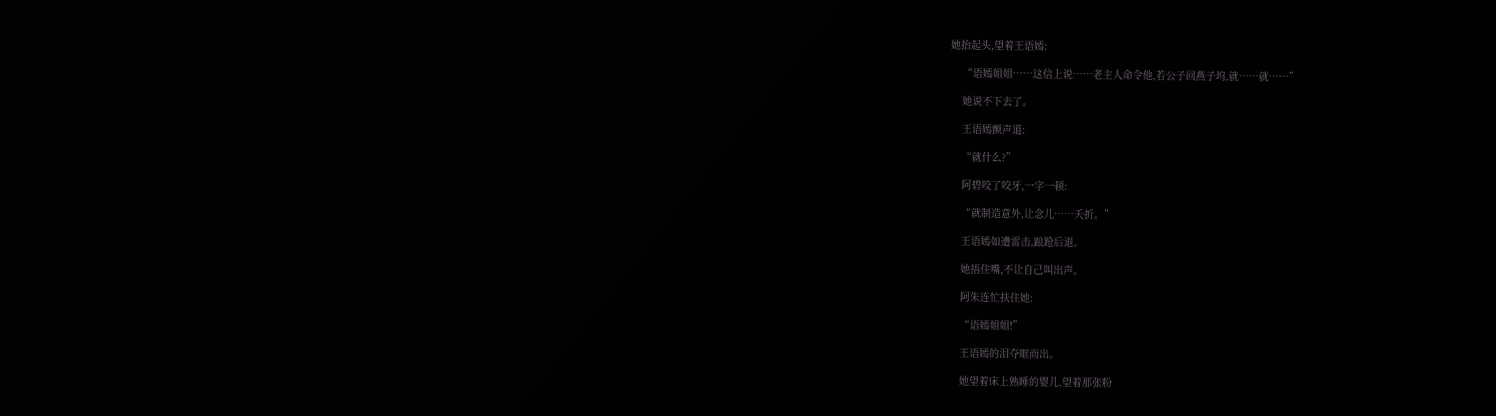她抬起头,望着王语嫣:

    “语嫣姐姐……这信上说……老主人命令他,若公子回燕子坞,就……就……”

    她说不下去了。

    王语嫣颤声道:

    “就什么?”

    阿碧咬了咬牙,一字一顿:

    “就制造意外,让念儿……夭折。”

    王语嫣如遭雷击,踉跄后退。

    她捂住嘴,不让自己叫出声。

    阿朱连忙扶住她:

    “语嫣姐姐!”

    王语嫣的泪夺眶而出。

    她望着床上熟睡的婴儿,望着那张粉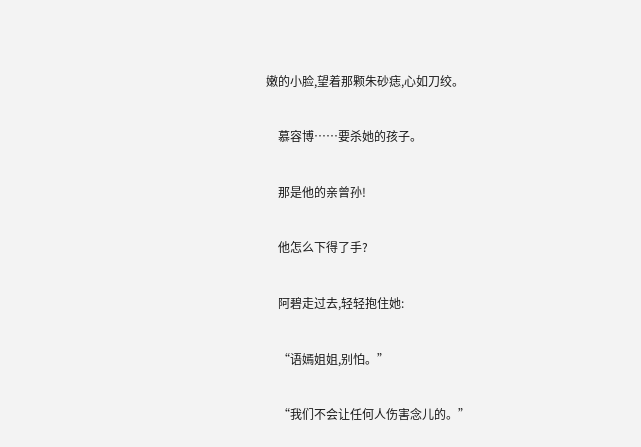嫩的小脸,望着那颗朱砂痣,心如刀绞。

    慕容博……要杀她的孩子。

    那是他的亲曾孙!

    他怎么下得了手?

    阿碧走过去,轻轻抱住她:

    “语嫣姐姐,别怕。”

    “我们不会让任何人伤害念儿的。”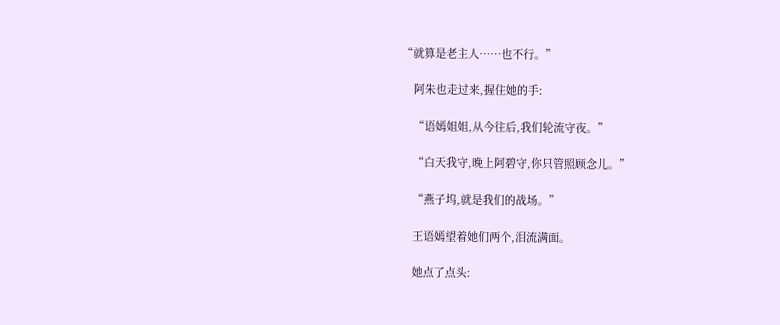“就算是老主人……也不行。”

    阿朱也走过来,握住她的手:

    “语嫣姐姐,从今往后,我们轮流守夜。”

    “白天我守,晚上阿碧守,你只管照顾念儿。”

    “燕子坞,就是我们的战场。”

    王语嫣望着她们两个,泪流满面。

    她点了点头: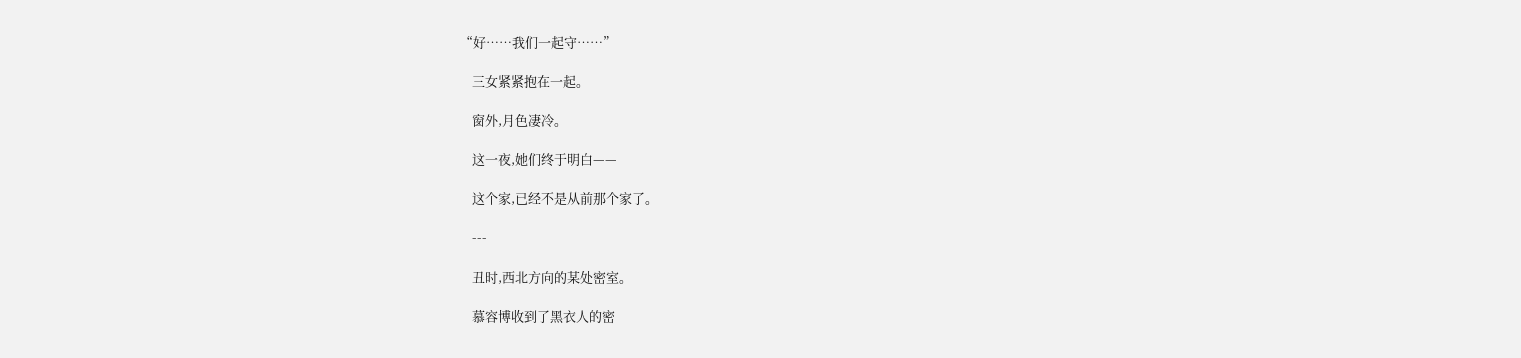“好……我们一起守……”

    三女紧紧抱在一起。

    窗外,月色凄冷。

    这一夜,她们终于明白——

    这个家,已经不是从前那个家了。

    ---

    丑时,西北方向的某处密室。

    慕容博收到了黑衣人的密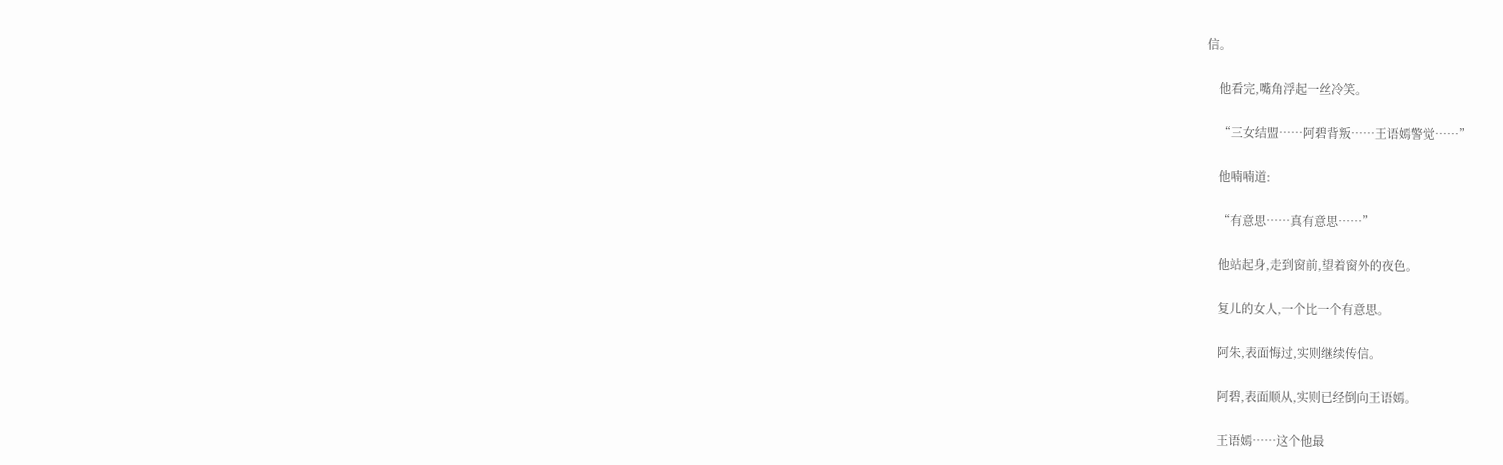信。

    他看完,嘴角浮起一丝冷笑。

    “三女结盟……阿碧背叛……王语嫣警觉……”

    他喃喃道:

    “有意思……真有意思……”

    他站起身,走到窗前,望着窗外的夜色。

    复儿的女人,一个比一个有意思。

    阿朱,表面悔过,实则继续传信。

    阿碧,表面顺从,实则已经倒向王语嫣。

    王语嫣……这个他最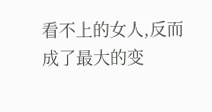看不上的女人,反而成了最大的变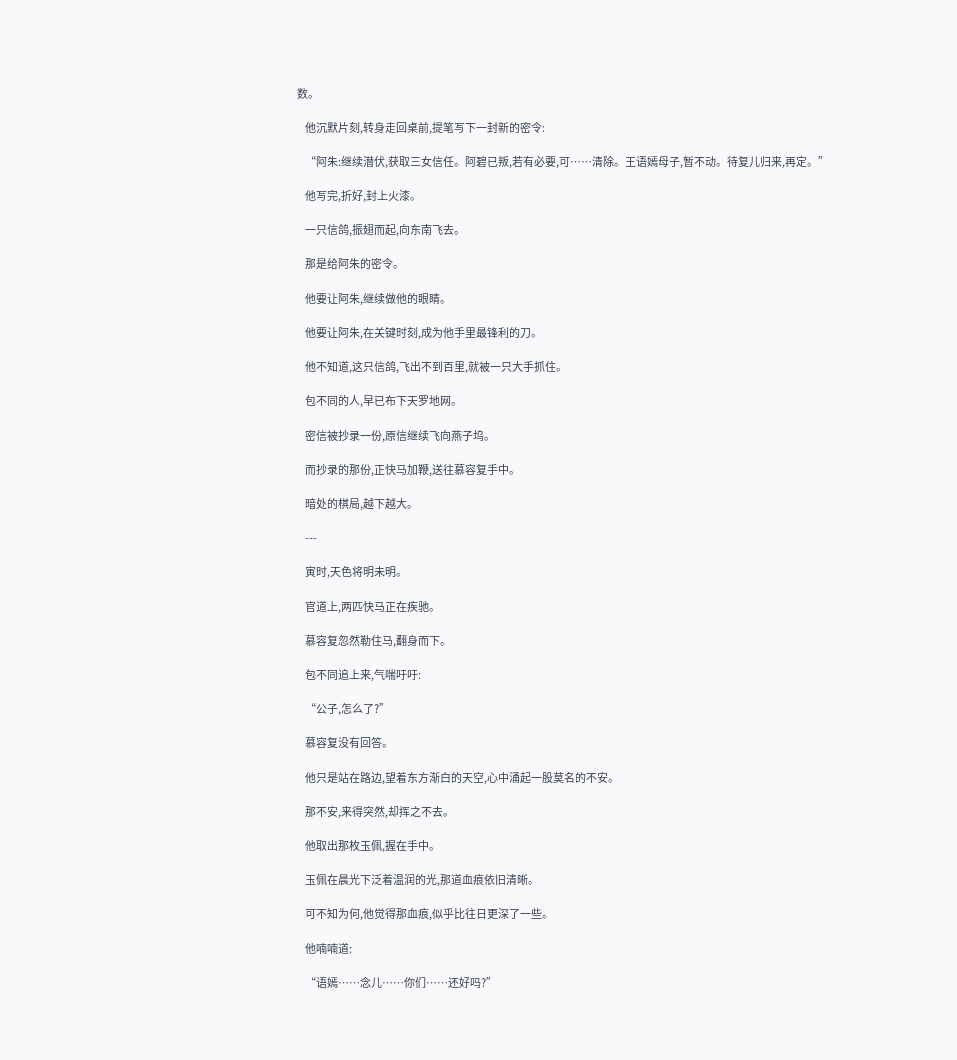数。

    他沉默片刻,转身走回桌前,提笔写下一封新的密令:

    “阿朱:继续潜伏,获取三女信任。阿碧已叛,若有必要,可……清除。王语嫣母子,暂不动。待复儿归来,再定。”

    他写完,折好,封上火漆。

    一只信鸽,振翅而起,向东南飞去。

    那是给阿朱的密令。

    他要让阿朱,继续做他的眼睛。

    他要让阿朱,在关键时刻,成为他手里最锋利的刀。

    他不知道,这只信鸽,飞出不到百里,就被一只大手抓住。

    包不同的人,早已布下天罗地网。

    密信被抄录一份,原信继续飞向燕子坞。

    而抄录的那份,正快马加鞭,送往慕容复手中。

    暗处的棋局,越下越大。

    ---

    寅时,天色将明未明。

    官道上,两匹快马正在疾驰。

    慕容复忽然勒住马,翻身而下。

    包不同追上来,气喘吁吁:

    “公子,怎么了?”

    慕容复没有回答。

    他只是站在路边,望着东方渐白的天空,心中涌起一股莫名的不安。

    那不安,来得突然,却挥之不去。

    他取出那枚玉佩,握在手中。

    玉佩在晨光下泛着温润的光,那道血痕依旧清晰。

    可不知为何,他觉得那血痕,似乎比往日更深了一些。

    他喃喃道:

    “语嫣……念儿……你们……还好吗?”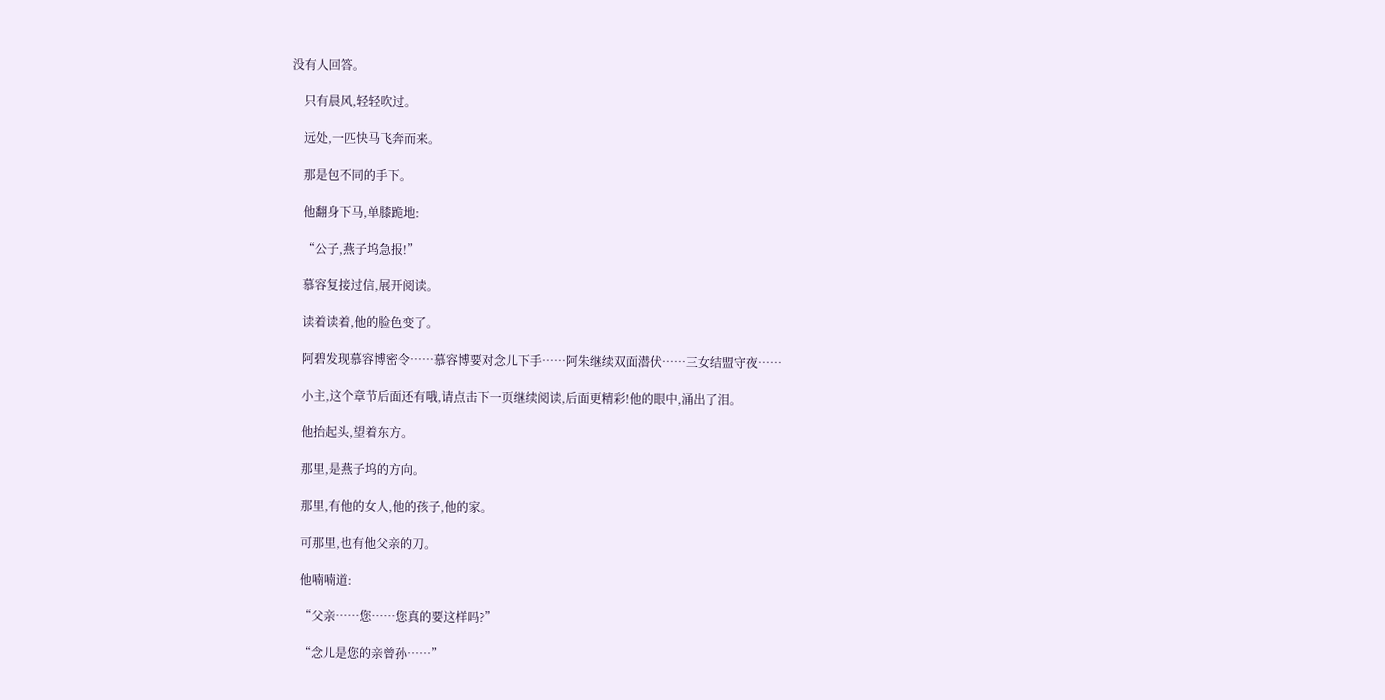没有人回答。

    只有晨风,轻轻吹过。

    远处,一匹快马飞奔而来。

    那是包不同的手下。

    他翻身下马,单膝跪地:

    “公子,燕子坞急报!”

    慕容复接过信,展开阅读。

    读着读着,他的脸色变了。

    阿碧发现慕容博密令……慕容博要对念儿下手……阿朱继续双面潜伏……三女结盟守夜……

    小主,这个章节后面还有哦,请点击下一页继续阅读,后面更精彩!他的眼中,涌出了泪。

    他抬起头,望着东方。

    那里,是燕子坞的方向。

    那里,有他的女人,他的孩子,他的家。

    可那里,也有他父亲的刀。

    他喃喃道:

    “父亲……您……您真的要这样吗?”

    “念儿是您的亲曾孙……”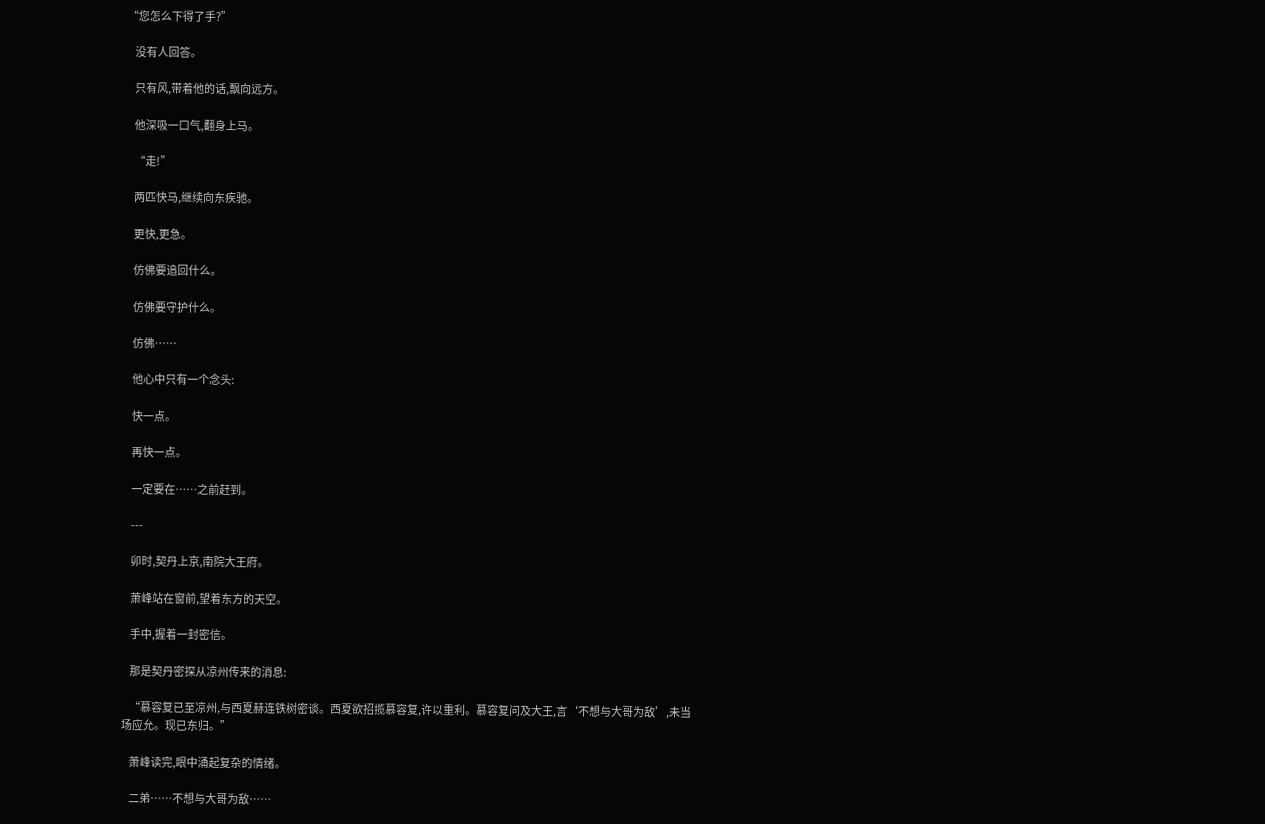“您怎么下得了手?”

    没有人回答。

    只有风,带着他的话,飘向远方。

    他深吸一口气,翻身上马。

    “走!”

    两匹快马,继续向东疾驰。

    更快,更急。

    仿佛要追回什么。

    仿佛要守护什么。

    仿佛……

    他心中只有一个念头:

    快一点。

    再快一点。

    一定要在……之前赶到。

    ---

    卯时,契丹上京,南院大王府。

    萧峰站在窗前,望着东方的天空。

    手中,握着一封密信。

    那是契丹密探从凉州传来的消息:

    “慕容复已至凉州,与西夏赫连铁树密谈。西夏欲招揽慕容复,许以重利。慕容复问及大王,言‘不想与大哥为敌’,未当场应允。现已东归。”

    萧峰读完,眼中涌起复杂的情绪。

    二弟……不想与大哥为敌……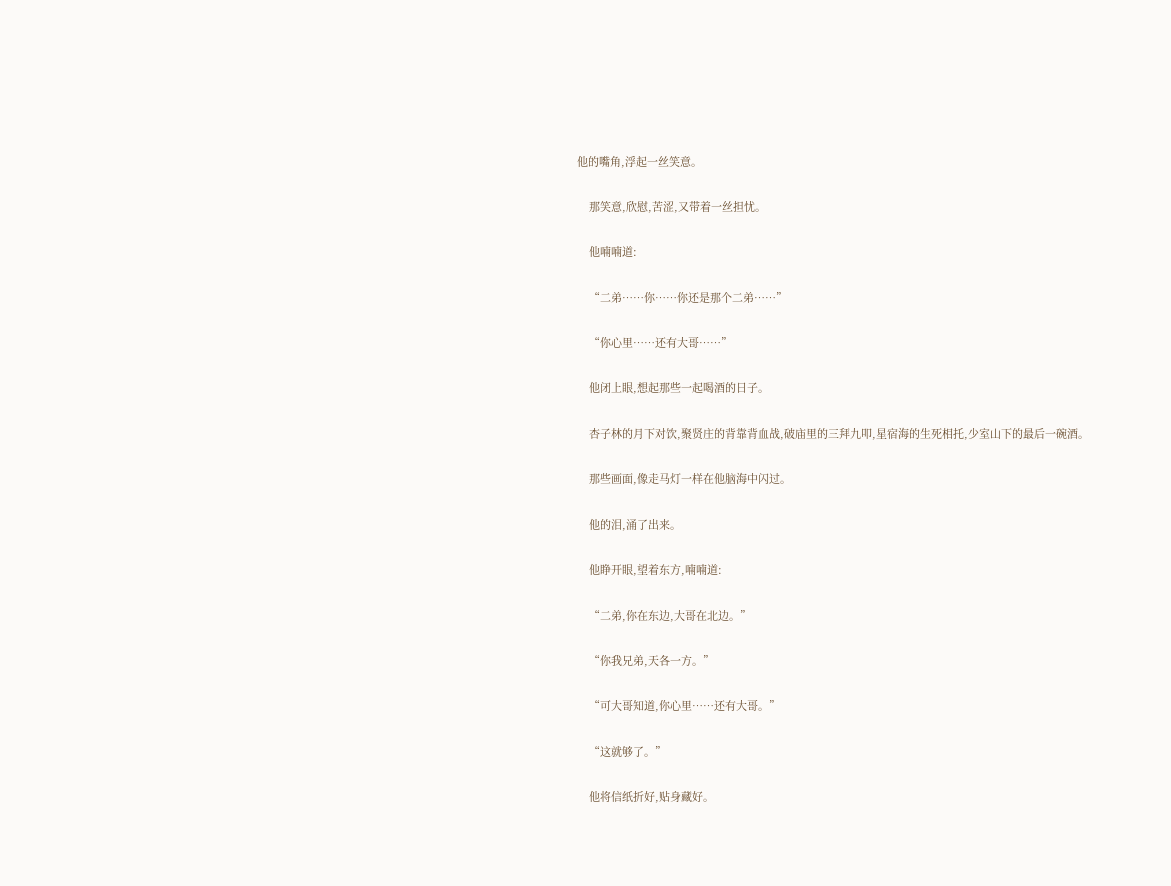他的嘴角,浮起一丝笑意。

    那笑意,欣慰,苦涩,又带着一丝担忧。

    他喃喃道:

    “二弟……你……你还是那个二弟……”

    “你心里……还有大哥……”

    他闭上眼,想起那些一起喝酒的日子。

    杏子林的月下对饮,聚贤庄的背靠背血战,破庙里的三拜九叩,星宿海的生死相托,少室山下的最后一碗酒。

    那些画面,像走马灯一样在他脑海中闪过。

    他的泪,涌了出来。

    他睁开眼,望着东方,喃喃道:

    “二弟,你在东边,大哥在北边。”

    “你我兄弟,天各一方。”

    “可大哥知道,你心里……还有大哥。”

    “这就够了。”

    他将信纸折好,贴身藏好。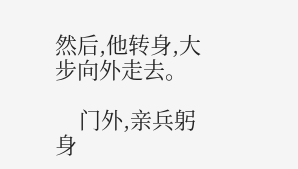然后,他转身,大步向外走去。

    门外,亲兵躬身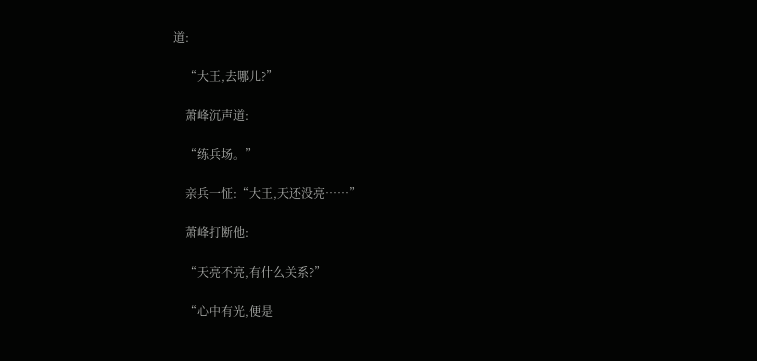道:

    “大王,去哪儿?”

    萧峰沉声道:

    “练兵场。”

    亲兵一怔:“大王,天还没亮……”

    萧峰打断他:

    “天亮不亮,有什么关系?”

    “心中有光,便是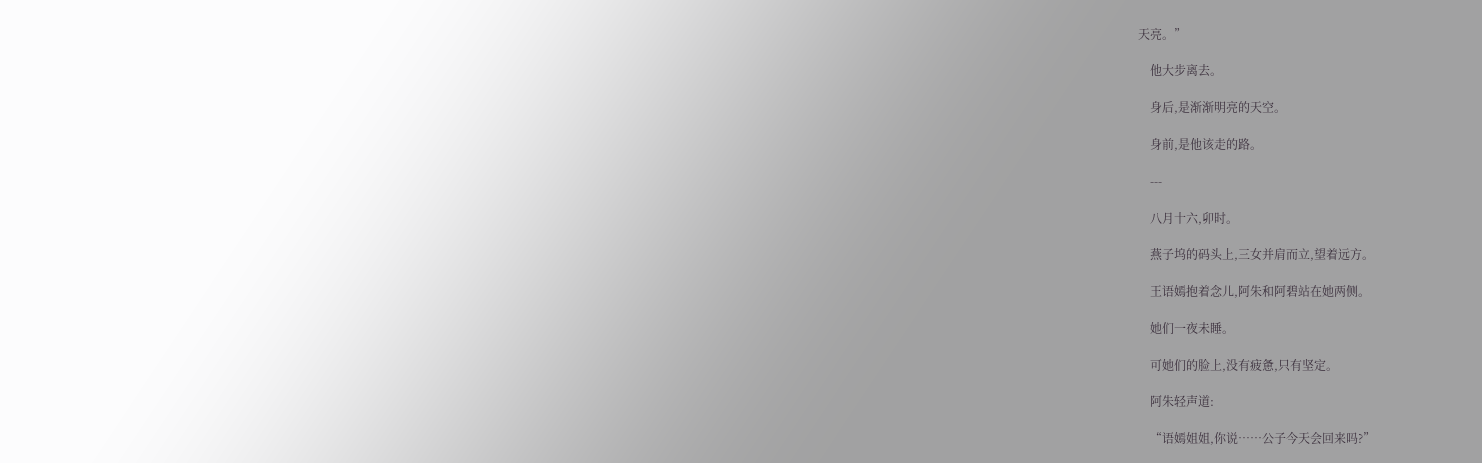天亮。”

    他大步离去。

    身后,是渐渐明亮的天空。

    身前,是他该走的路。

    ---

    八月十六,卯时。

    燕子坞的码头上,三女并肩而立,望着远方。

    王语嫣抱着念儿,阿朱和阿碧站在她两侧。

    她们一夜未睡。

    可她们的脸上,没有疲惫,只有坚定。

    阿朱轻声道:

    “语嫣姐姐,你说……公子今天会回来吗?”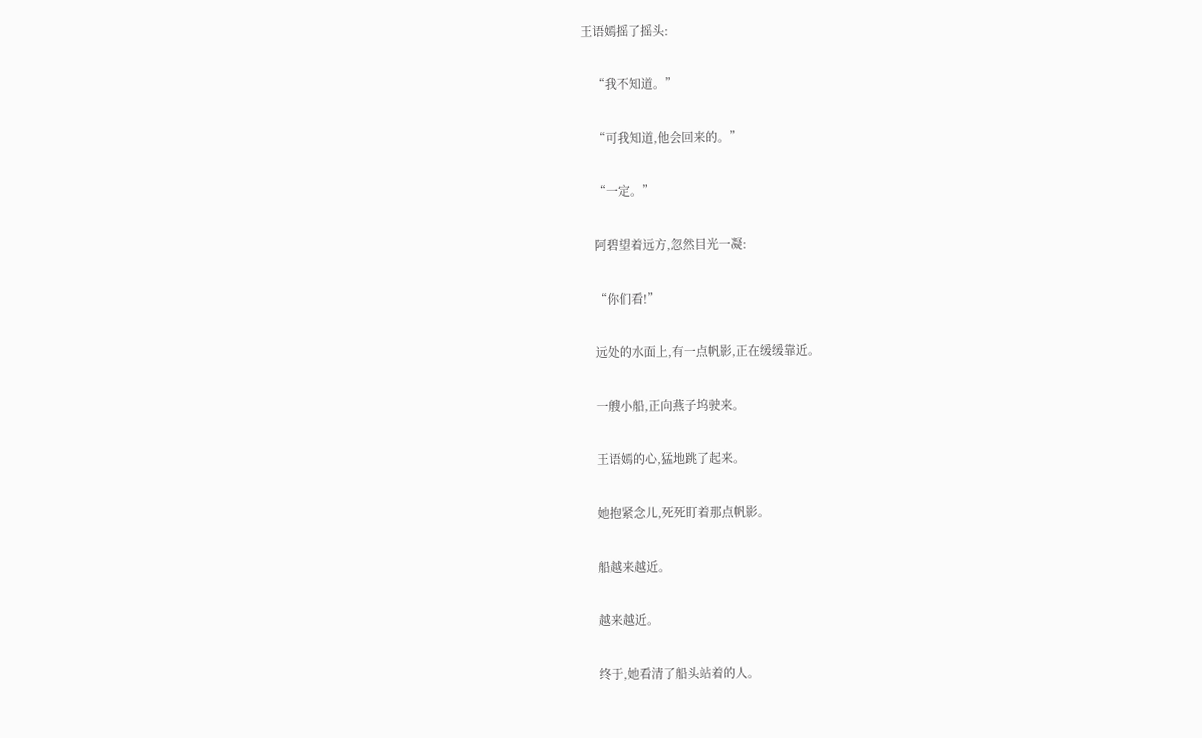王语嫣摇了摇头:

    “我不知道。”

    “可我知道,他会回来的。”

    “一定。”

    阿碧望着远方,忽然目光一凝:

    “你们看!”

    远处的水面上,有一点帆影,正在缓缓靠近。

    一艘小船,正向燕子坞驶来。

    王语嫣的心,猛地跳了起来。

    她抱紧念儿,死死盯着那点帆影。

    船越来越近。

    越来越近。

    终于,她看清了船头站着的人。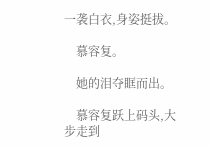一袭白衣,身姿挺拔。

    慕容复。

    她的泪夺眶而出。

    慕容复跃上码头,大步走到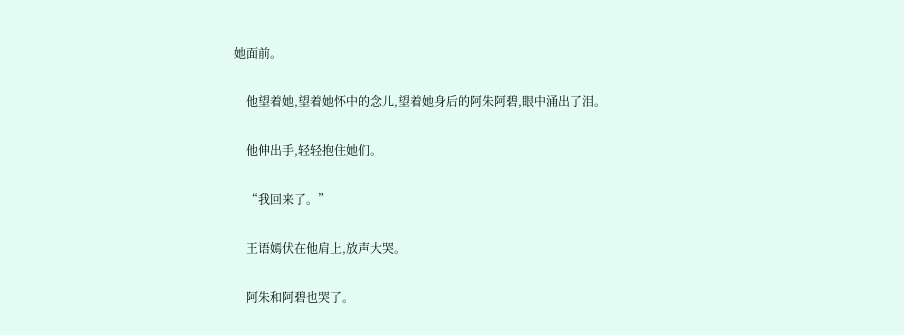她面前。

    他望着她,望着她怀中的念儿,望着她身后的阿朱阿碧,眼中涌出了泪。

    他伸出手,轻轻抱住她们。

    “我回来了。”

    王语嫣伏在他肩上,放声大哭。

    阿朱和阿碧也哭了。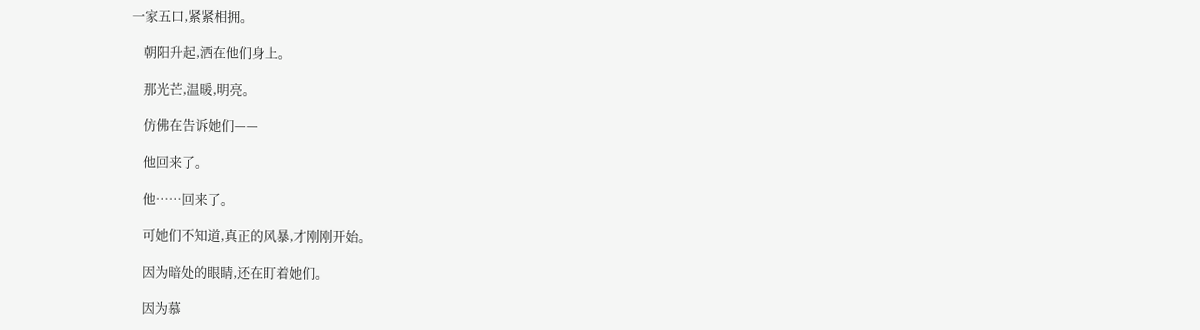一家五口,紧紧相拥。

    朝阳升起,洒在他们身上。

    那光芒,温暖,明亮。

    仿佛在告诉她们——

    他回来了。

    他……回来了。

    可她们不知道,真正的风暴,才刚刚开始。

    因为暗处的眼睛,还在盯着她们。

    因为慕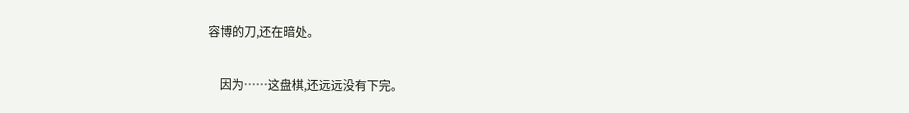容博的刀,还在暗处。

    因为……这盘棋,还远远没有下完。